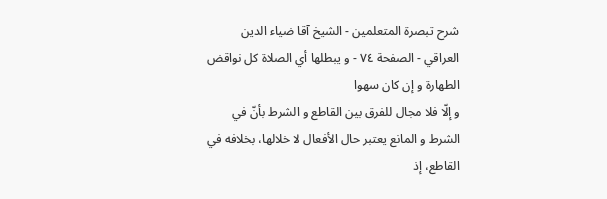شرح تبصرة المتعلمين - الشيخ آقا ضياء الدين العراقي - الصفحة ٧٤ - و يبطلها أي الصلاة كل نواقض الطهارة و إن كان سهوا
و إلّا فلا مجال للفرق بين القاطع و الشرط بأنّ في الشرط و المانع يعتبر حال الأفعال لا خلالها، بخلافه في القاطع، إذ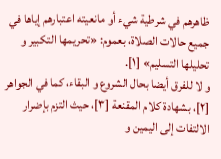ظاهرهم في شرطية شيء أو مانعيته اعتبارهم إياها في جميع حالات الصلاة، بعموم: «تحريمها التكبير و تحليلها التسليم» [١].
و لا للفرق أيضا بحال الشروع و البقاء، كما في الجواهر [٢]، بشهادة كلام المقنعة [٣]، حيث التزم بإضرار الالتفات إلى اليمين و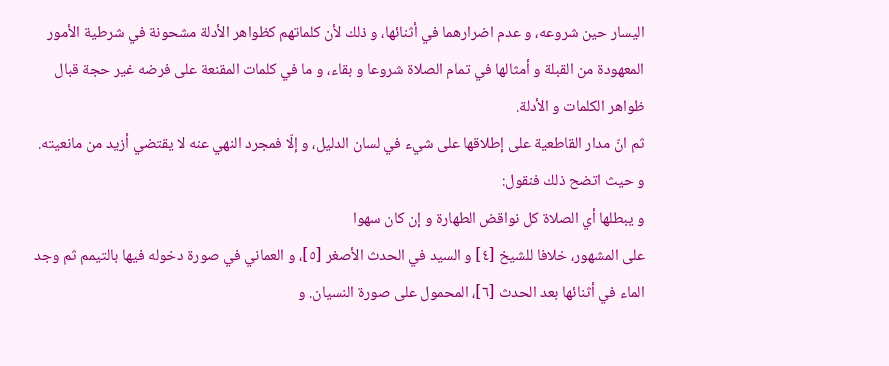اليسار حين شروعه، و عدم اضرارهما في أثنائها، و ذلك لأن كلماتهم كظواهر الأدلة مشحونة في شرطية الأمور المعهودة من القبلة و أمثالها في تمام الصلاة شروعا و بقاء، و ما في كلمات المقنعة على فرضه غير حجة قبال ظواهر الكلمات و الأدلة.
ثم انّ مدار القاطعية على إطلاقها على شيء في لسان الدليل، و إلّا فمجرد النهي عنه لا يقتضي أزيد من مانعيته.
و حيث اتضح ذلك فنقول:
و يبطلها أي الصلاة كل نواقض الطهارة و إن كان سهوا
على المشهور، خلافا للشيخ [٤] و السيد في الحدث الأصغر [٥]، و العماني في صورة دخوله فيها بالتيمم ثم وجد الماء في أثنائها بعد الحدث [٦]، المحمول على صورة النسيان. و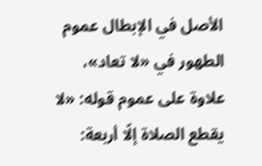الأصل في الإبطال عموم الطهور في «لا تعاد»، علاوة على عموم قوله: «لا يقطع الصلاة إلّا أربعة: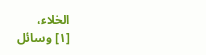الخلاء،
[١] وسائل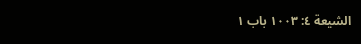الشيعة ٤: ١٠٠٣ باب ١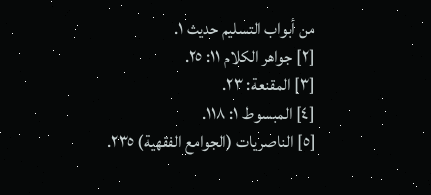من أبواب التسليم حديث ١.
[٢] جواهر الكلام ١١: ٢٥.
[٣] المقنعة: ٢٣.
[٤] المبسوط ١: ١١٨.
[٥] الناصريات (الجوامع الفقهية) ٢٣٥.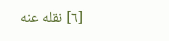[٦] نقله عنه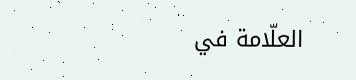العلّامة في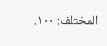المختلف: ١٠٠.